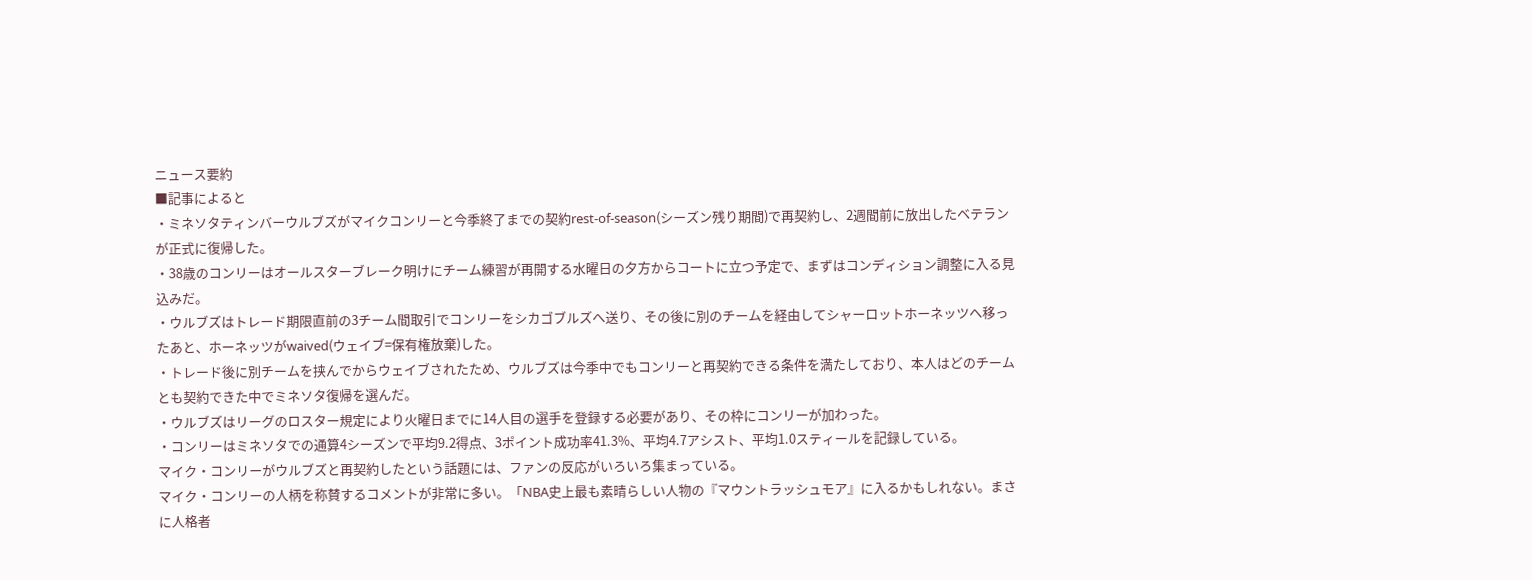ニュース要約
■記事によると
・ミネソタティンバーウルブズがマイクコンリーと今季終了までの契約rest-of-season(シーズン残り期間)で再契約し、2週間前に放出したベテランが正式に復帰した。
・38歳のコンリーはオールスターブレーク明けにチーム練習が再開する水曜日の夕方からコートに立つ予定で、まずはコンディション調整に入る見込みだ。
・ウルブズはトレード期限直前の3チーム間取引でコンリーをシカゴブルズへ送り、その後に別のチームを経由してシャーロットホーネッツへ移ったあと、ホーネッツがwaived(ウェイブ=保有権放棄)した。
・トレード後に別チームを挟んでからウェイブされたため、ウルブズは今季中でもコンリーと再契約できる条件を満たしており、本人はどのチームとも契約できた中でミネソタ復帰を選んだ。
・ウルブズはリーグのロスター規定により火曜日までに14人目の選手を登録する必要があり、その枠にコンリーが加わった。
・コンリーはミネソタでの通算4シーズンで平均9.2得点、3ポイント成功率41.3%、平均4.7アシスト、平均1.0スティールを記録している。
マイク・コンリーがウルブズと再契約したという話題には、ファンの反応がいろいろ集まっている。
マイク・コンリーの人柄を称賛するコメントが非常に多い。「NBA史上最も素晴らしい人物の『マウントラッシュモア』に入るかもしれない。まさに人格者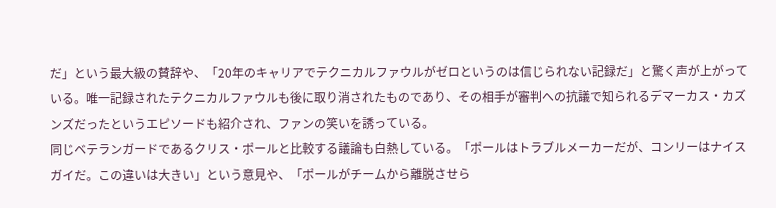だ」という最大級の賛辞や、「20年のキャリアでテクニカルファウルがゼロというのは信じられない記録だ」と驚く声が上がっている。唯一記録されたテクニカルファウルも後に取り消されたものであり、その相手が審判への抗議で知られるデマーカス・カズンズだったというエピソードも紹介され、ファンの笑いを誘っている。
同じベテランガードであるクリス・ポールと比較する議論も白熱している。「ポールはトラブルメーカーだが、コンリーはナイスガイだ。この違いは大きい」という意見や、「ポールがチームから離脱させら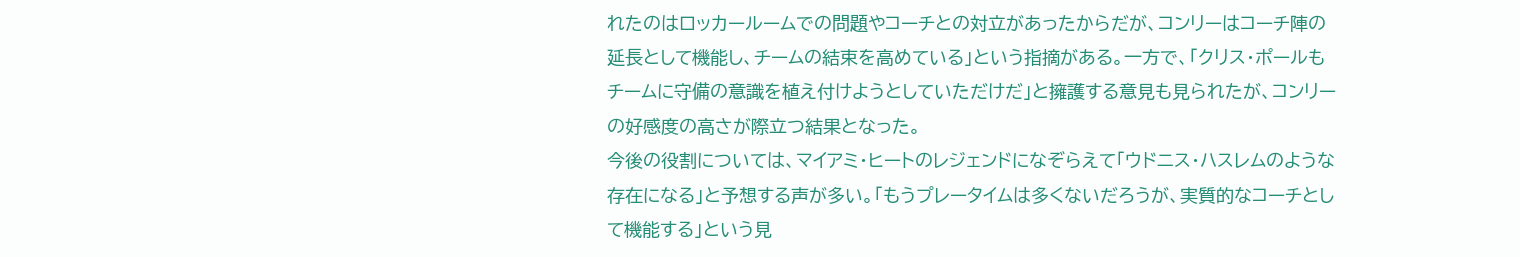れたのはロッカールームでの問題やコーチとの対立があったからだが、コンリーはコーチ陣の延長として機能し、チームの結束を高めている」という指摘がある。一方で、「クリス・ポールもチームに守備の意識を植え付けようとしていただけだ」と擁護する意見も見られたが、コンリーの好感度の高さが際立つ結果となった。
今後の役割については、マイアミ・ヒートのレジェンドになぞらえて「ウドニス・ハスレムのような存在になる」と予想する声が多い。「もうプレータイムは多くないだろうが、実質的なコーチとして機能する」という見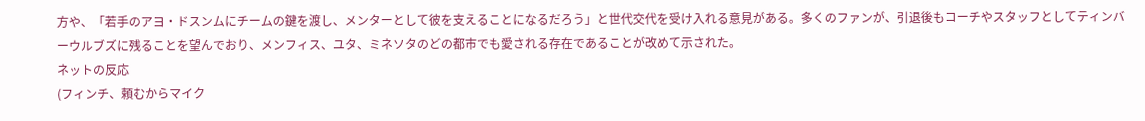方や、「若手のアヨ・ドスンムにチームの鍵を渡し、メンターとして彼を支えることになるだろう」と世代交代を受け入れる意見がある。多くのファンが、引退後もコーチやスタッフとしてティンバーウルブズに残ることを望んでおり、メンフィス、ユタ、ミネソタのどの都市でも愛される存在であることが改めて示された。
ネットの反応
(フィンチ、頼むからマイク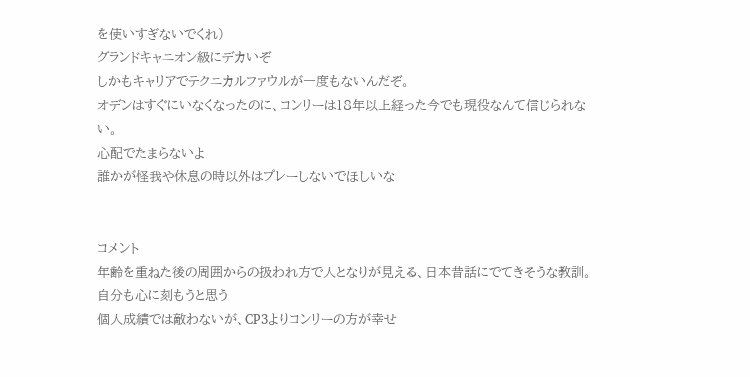を使いすぎないでくれ)
グランドキャニオン級にデカいぞ
しかもキャリアでテクニカルファウルが一度もないんだぞ。
オデンはすぐにいなくなったのに、コンリーは18年以上経った今でも現役なんて信じられない。
心配でたまらないよ
誰かが怪我や休息の時以外はプレーしないでほしいな


コメント
年齢を重ねた後の周囲からの扱われ方で人となりが見える、日本昔話にでてきそうな教訓。自分も心に刻もうと思う
個人成績では敵わないが、CP3よりコンリーの方が幸せ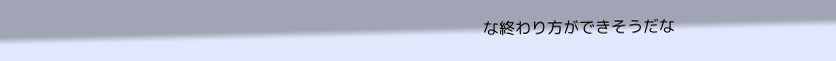な終わり方ができそうだな